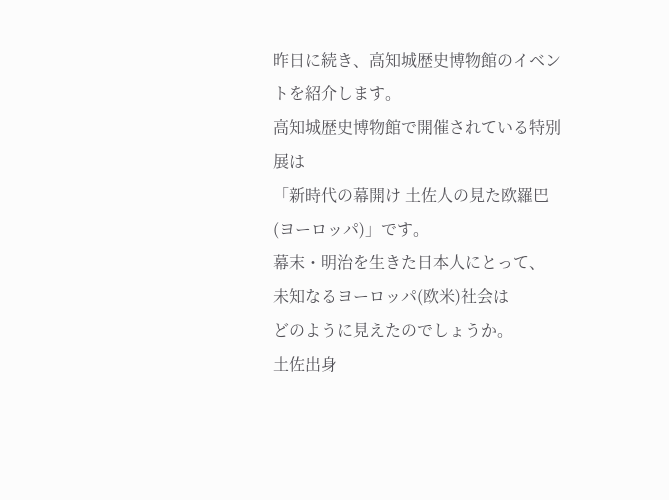昨日に続き、高知城歴史博物館のイベントを紹介します。
高知城歴史博物館で開催されている特別展は
「新時代の幕開け 土佐人の見た欧羅巴(ヨーロッパ)」です。
幕末・明治を生きた日本人にとって、
未知なるヨーロッパ(欧米)社会は
どのように見えたのでしょうか。
土佐出身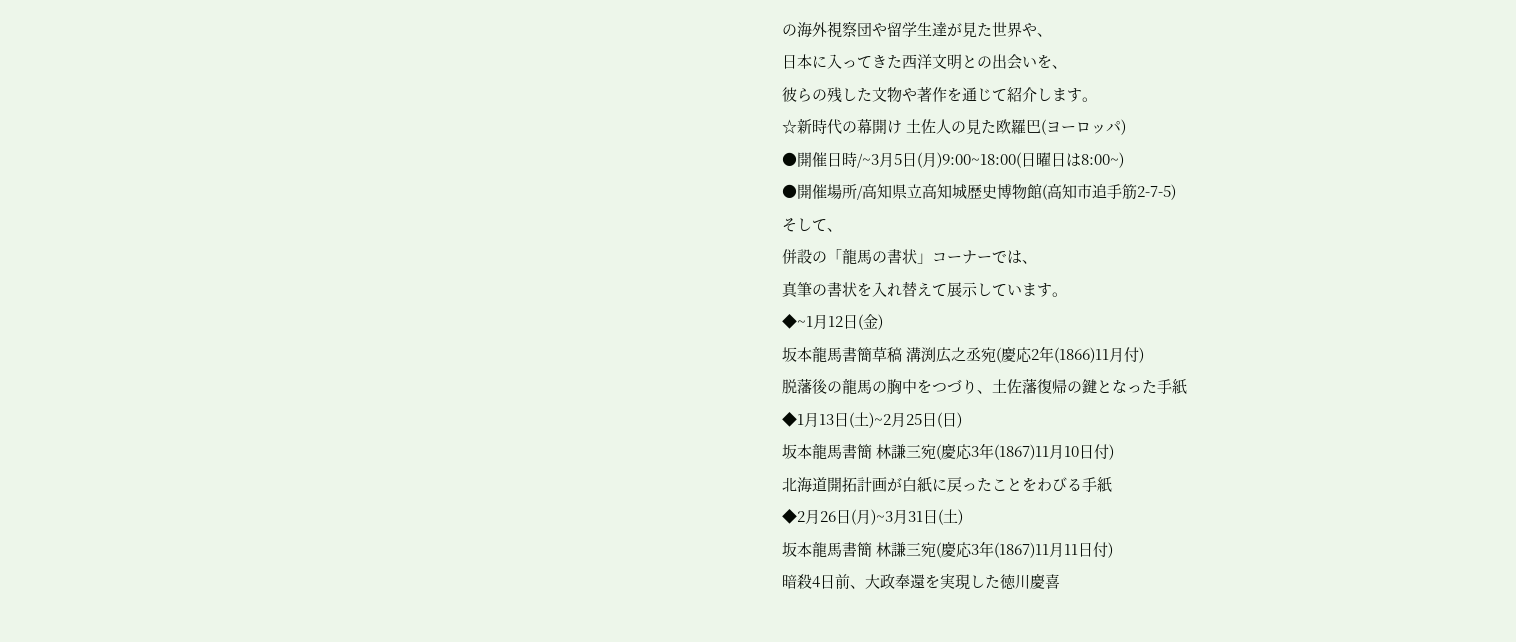の海外視察団や留学生達が見た世界や、
日本に入ってきた西洋文明との出会いを、
彼らの残した文物や著作を通じて紹介します。
☆新時代の幕開け 土佐人の見た欧羅巴(ヨーロッパ)
●開催日時/~3月5日(月)9:00~18:00(日曜日は8:00~)
●開催場所/高知県立高知城歴史博物館(高知市追手筋2-7-5)
そして、
併設の「龍馬の書状」コーナーでは、
真筆の書状を入れ替えて展示しています。
◆~1月12日(金)
坂本龍馬書簡草稿 溝渕広之丞宛(慶応2年(1866)11月付)
脱藩後の龍馬の胸中をつづり、土佐藩復帰の鍵となった手紙
◆1月13日(土)~2月25日(日)
坂本龍馬書簡 林謙三宛(慶応3年(1867)11月10日付)
北海道開拓計画が白紙に戻ったことをわびる手紙
◆2月26日(月)~3月31日(土)
坂本龍馬書簡 林謙三宛(慶応3年(1867)11月11日付)
暗殺4日前、大政奉還を実現した徳川慶喜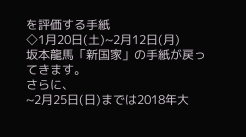を評価する手紙
◇1月20日(土)~2月12日(月)
坂本龍馬「新国家」の手紙が戻ってきます。
さらに、
~2月25日(日)までは2018年大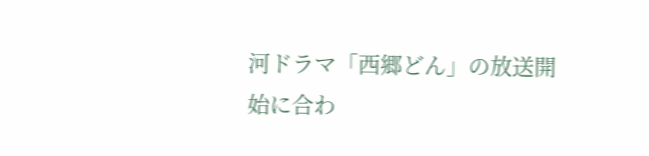河ドラマ「西郷どん」の放送開始に合わ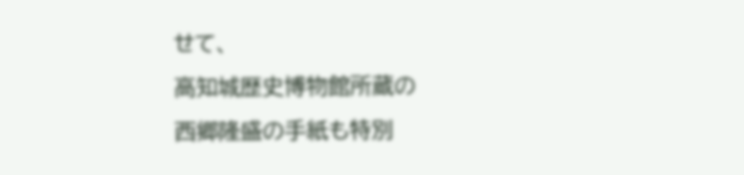せて、
高知城歴史博物館所蔵の
西郷隆盛の手紙も特別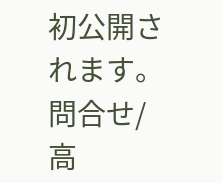初公開されます。
問合せ/
高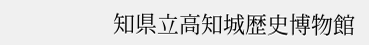知県立高知城歴史博物館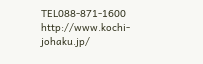TEL088-871-1600
http://www.kochi-johaku.jp/